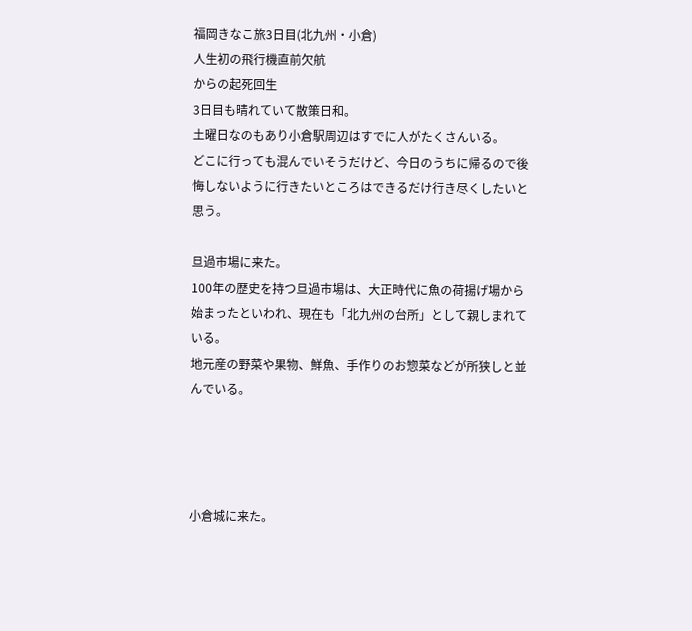福岡きなこ旅3日目(北九州・小倉)
人生初の飛行機直前欠航
からの起死回生
3日目も晴れていて散策日和。
土曜日なのもあり小倉駅周辺はすでに人がたくさんいる。
どこに行っても混んでいそうだけど、今日のうちに帰るので後悔しないように行きたいところはできるだけ行き尽くしたいと思う。

旦過市場に来た。
100年の歴史を持つ旦過市場は、大正時代に魚の荷揚げ場から始まったといわれ、現在も「北九州の台所」として親しまれている。
地元産の野菜や果物、鮮魚、手作りのお惣菜などが所狭しと並んでいる。




小倉城に来た。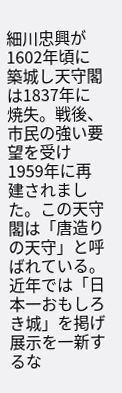細川忠興が1602年頃に築城し天守閣は1837年に焼失。戦後、市民の強い要望を受け1959年に再建されました。この天守閣は「唐造りの天守」と呼ばれている。
近年では「日本一おもしろき城」を掲げ展示を一新するな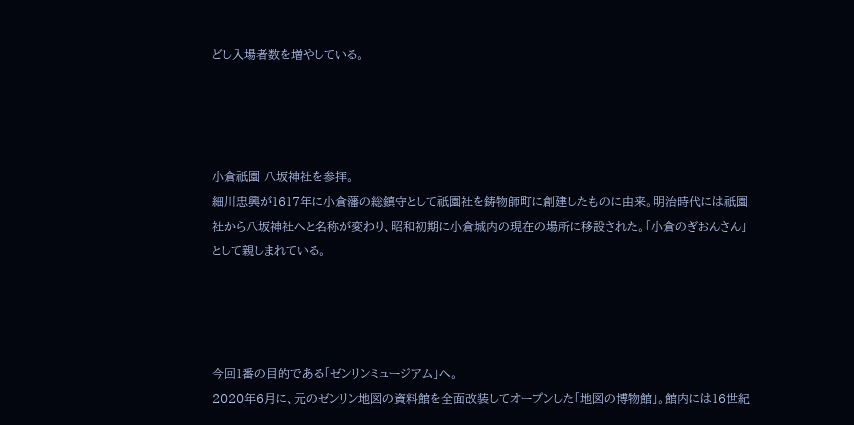どし入場者数を増やしている。




小倉祇園 八坂神社を参拝。
細川忠興が1617年に小倉藩の総鎮守として祇園社を鋳物師町に創建したものに由来。明治時代には祇園社から八坂神社へと名称が変わり、昭和初期に小倉城内の現在の場所に移設された。「小倉のぎおんさん」として親しまれている。




今回1番の目的である「ゼンリンミュージアム」へ。
2020年6月に、元のゼンリン地図の資料館を全面改装してオープンした「地図の博物館」。館内には16世紀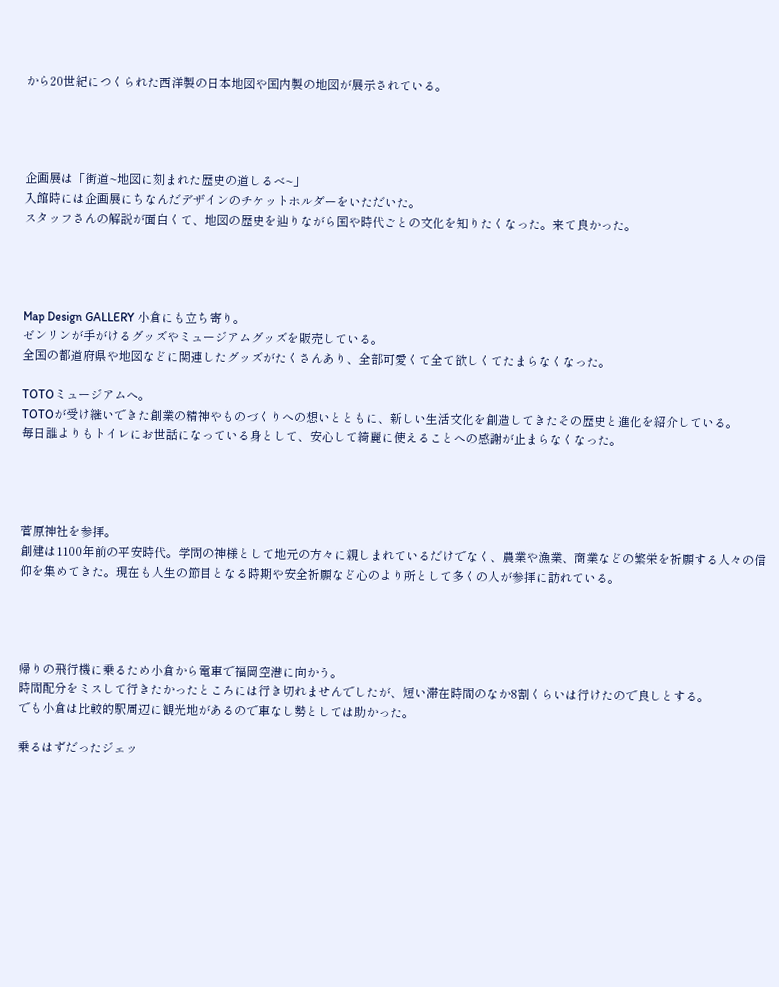から20世紀につくられた西洋製の日本地図や国内製の地図が展示されている。




企画展は「街道~地図に刻まれた歴史の道しるべ~」
入館時には企画展にちなんだデザインのチケットホルダーをいただいた。
スタッフさんの解説が面白くて、地図の歴史を辿りながら国や時代ごとの文化を知りたくなった。来て良かった。




Map Design GALLERY 小倉にも立ち寄り。
ゼンリンが手がけるグッズやミュージアムグッズを販売している。
全国の都道府県や地図などに関連したグッズがたくさんあり、全部可愛くて全て欲しくてたまらなくなった。

TOTOミュージアムへ。
TOTOが受け継いできた創業の精神やものづくりへの想いとともに、新しい生活文化を創造してきたその歴史と進化を紹介している。
毎日誰よりもトイレにお世話になっている身として、安心して綺麗に使えることへの感謝が止まらなくなった。




菅原神社を参拝。
創建は1100年前の平安時代。学問の神様として地元の方々に親しまれているだけでなく、農業や漁業、商業などの繁栄を祈願する人々の信仰を集めてきた。現在も人生の節目となる時期や安全祈願など心のより所として多くの人が参拝に訪れている。




帰りの飛行機に乗るため小倉から電車で福岡空港に向かう。
時間配分をミスして行きたかったところには行き切れませんでしたが、短い滞在時間のなか8割くらいは行けたので良しとする。
でも小倉は比較的駅周辺に観光地があるので車なし勢としては助かった。

乗るはずだったジェッ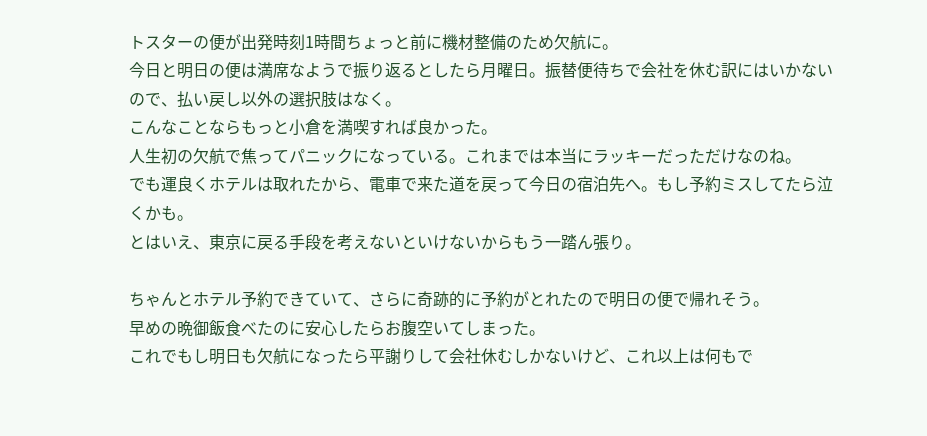トスターの便が出発時刻1時間ちょっと前に機材整備のため欠航に。
今日と明日の便は満席なようで振り返るとしたら月曜日。振替便待ちで会社を休む訳にはいかないので、払い戻し以外の選択肢はなく。
こんなことならもっと小倉を満喫すれば良かった。
人生初の欠航で焦ってパニックになっている。これまでは本当にラッキーだっただけなのね。
でも運良くホテルは取れたから、電車で来た道を戻って今日の宿泊先へ。もし予約ミスしてたら泣くかも。
とはいえ、東京に戻る手段を考えないといけないからもう一踏ん張り。

ちゃんとホテル予約できていて、さらに奇跡的に予約がとれたので明日の便で帰れそう。
早めの晩御飯食べたのに安心したらお腹空いてしまった。
これでもし明日も欠航になったら平謝りして会社休むしかないけど、これ以上は何もで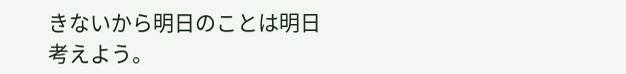きないから明日のことは明日考えよう。